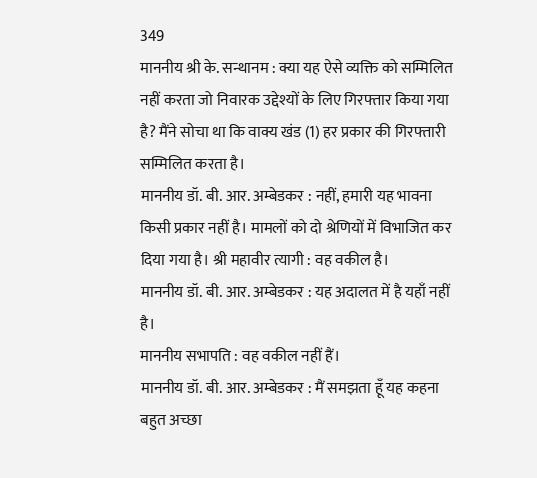349
माननीय श्री के. सन्थानम : क्या यह ऐसे व्यक्ति को सम्मिलित नहीं करता जो निवारक उद्देश्यों के लिए गिरफ्तार किया गया है? मैंने सोचा था कि वाक्य खंड (1) हर प्रकार की गिरफ्तारी सम्मिलित करता है।
माननीय डॉ. बी. आर. अम्बेडकर : नहीं, हमारी यह भावना किसी प्रकार नहीं है। मामलों को दो श्रेणियों में विभाजित कर दिया गया है। श्री महावीर त्यागी : वह वकील है।
माननीय डॉ. बी. आर. अम्बेडकर : यह अदालत में है यहाँ नहीं है।
माननीय सभापति : वह वकील नहीं हैं।
माननीय डॉ. बी. आर. अम्बेडकर : मैं समझता हूँ यह कहना बहुत अच्छा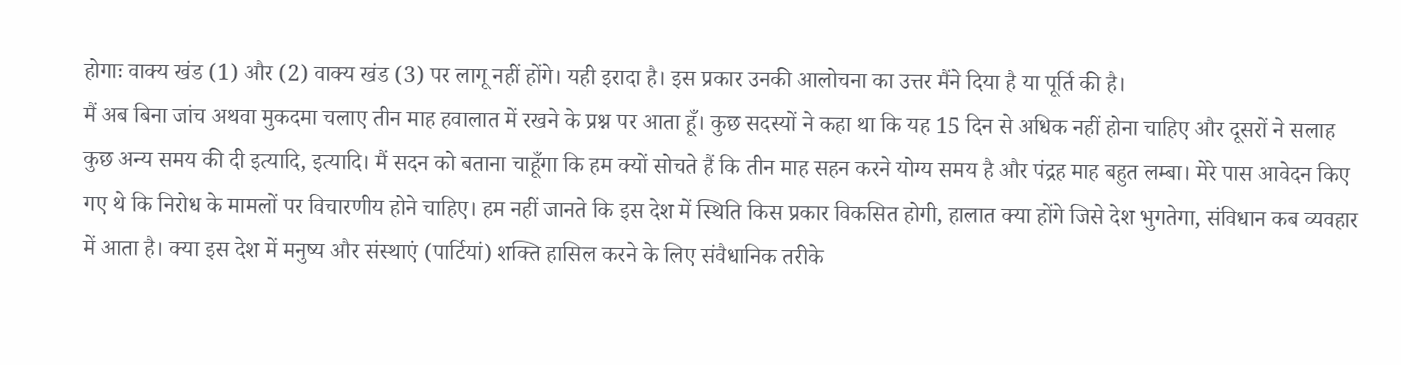होगाः वाक्य खंड (1) और (2) वाक्य खंड (3) पर लागू नहीं होंगे। यही इरादा है। इस प्रकार उनकी आलोचना का उत्तर मैंने दिया है या पूर्ति की है।
मैं अब बिना जांच अथवा मुकदमा चलाए तीन माह हवालात में रखने के प्रश्न पर आता हूँ। कुछ सदस्यों ने कहा था कि यह 15 दिन से अधिक नहीं होना चाहिए और दूसरों ने सलाह कुछ अन्य समय की दी इत्यादि, इत्यादि। मैं सदन को बताना चाहूँगा कि हम क्यों सोचते हैं कि तीन माह सहन करने योग्य समय है और पंद्रह माह बहुत लम्बा। मेरे पास आवेदन किए गए थे कि निरोध के मामलों पर विचारणीय होने चाहिए। हम नहीं जानते कि इस देश में स्थिति किस प्रकार विकसित होगी, हालात क्या होंगे जिसे देश भुगतेगा, संविधान कब व्यवहार में आता है। क्या इस देश में मनुष्य और संस्थाएं (पार्टियां) शक्ति हासिल करने के लिए संवैधानिक तरीके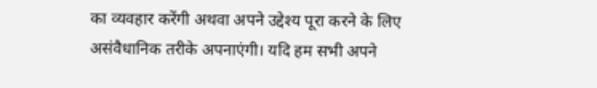का व्यवहार करेंगी अथवा अपने उद्देश्य पूरा करने के लिए असंवैधानिक तरीके अपनाएंगी। यदि हम सभी अपने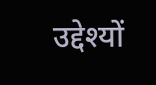उद्देश्यों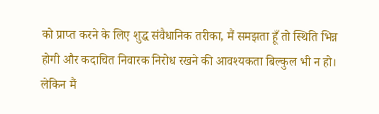को प्राप्त करने के लिए शुद्ध संवैधानिक तरीका, मैं समझता हूँ तो स्थिति भिन्न होगी और कदाचित निवारक निरोध रखने की आवश्यकता बिल्कुल भी न हो।
लेकिन मैं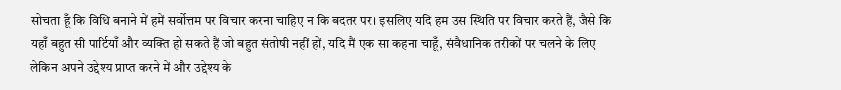सोचता हूँ कि विधि बनाने में हमें सर्वोत्तम पर विचार करना चाहिए न कि बदतर पर। इसलिए यदि हम उस स्थिति पर विचार करते हैं, जैसे कि यहाँ बहुत सी पार्टियाँ और व्यक्ति हो सकते हैं जो बहुत संतोषी नहीं हों, यदि मैं एक सा कहना चाहूँ, संवैधानिक तरीकों पर चलने के लिए लेकिन अपने उद्देश्य प्राप्त करने में और उद्देश्य के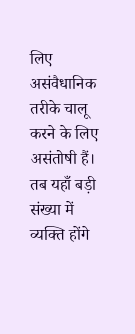लिए असंवैधानिक तरीके चालू करने के लिए असंतोषी हैं। तब यहाँ बड़ी संख्या में व्यक्ति होंगे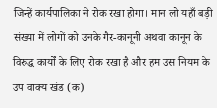जिन्हें कार्यपालिका ने रोक रखा होगा। मान लो यहाँ बड़ी संख्या में लोगों को उनके गैर-कानूनी अथवा कानून के विरुद्ध कार्यों के लिए रोक रखा है और हम उस नियम के उप वाक्य खंड (क)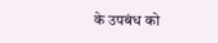के उपबंध को